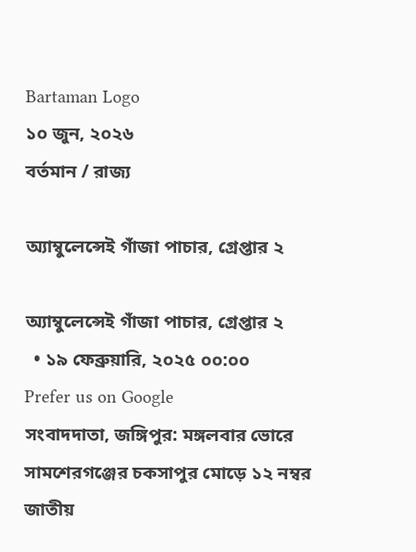Bartaman Logo
১০ জুন, ২০২৬
বর্তমান / রাজ্য

অ্যাম্বুলেন্সেই গাঁজা পাচার, গ্রেপ্তার ২

অ্যাম্বুলেন্সেই গাঁজা পাচার, গ্রেপ্তার ২
  • ১৯ ফেব্রুয়ারি, ২০২৫ ০০:০০
Prefer us on Google
সংবাদদাতা, জঙ্গিপুর: মঙ্গলবার ভোরে সামশেরগঞ্জের চকসাপুর মোড়ে ১২ নম্বর জাতীয়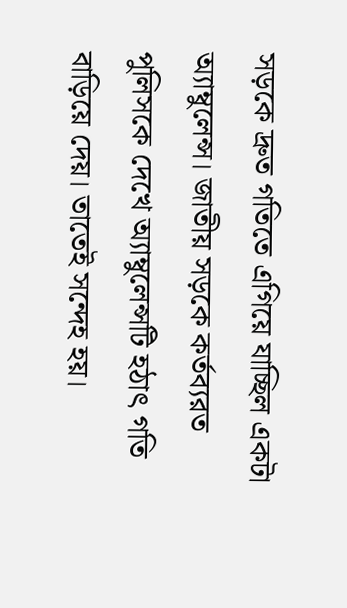সড়কে দ্রুত গতিতে এগিয়ে যাচ্ছিল একটা অ্যাম্বুলেন্স। জাতীয় সড়কে কর্তব্যরত পুলিসকে দেখে অ্যাম্বুলেন্সটি হঠাৎ গতি বাড়িয়ে দেয়। তাতেই সন্দেহ হয়।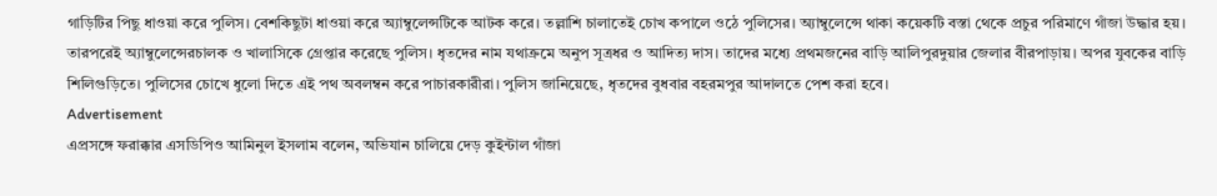গাড়িটির পিছু ধাওয়া করে পুলিস। বেশকিছুটা ধাওয়া করে অ্যাম্বুলেন্সটিকে আটক করে। তল্লাশি চালাতেই চোখ কপালে ওঠে পুলিসের। অ্যাম্বুলেন্সে থাকা কয়েকটি বস্তা থেকে প্রচুর পরিমাণে গাঁজা উদ্ধার হয়। তারপরেই অ্যাম্বুলেন্সেরচালক ও খালাসিকে গ্রেপ্তার করেছে পুলিস। ধৃতদের নাম যথাক্রমে অনুপ সূত্রধর ও আদিত্য দাস। তাদের মধ্যে প্রথমজনের বাড়ি আলিপুরদুয়ার জেলার বীরপাড়ায়। অপর যুবকের বাড়ি শিলিগুড়িতে। পুলিসের চোখে ধুলো দিতে এই পথ অবলম্বন করে পাচারকারীরা। পুলিস জানিয়েছে, ধৃতদের বুধবার বহরমপুর আদালতে পেশ করা হবে।
Advertisement
এপ্রসঙ্গে ফরাক্কার এসডিপিও আমিনুল ইসলাম বলেন, অভিযান চালিয়ে দেড় কুইন্টাল গাঁজা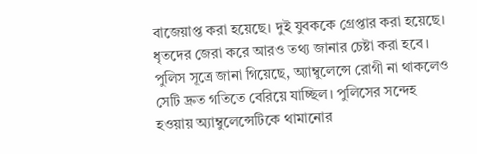বাজেয়াপ্ত করা হয়েছে। দুই যুবককে গ্রেপ্তার করা হয়েছে। ধৃতদের জেরা করে আরও তথ্য জানার চেষ্টা করা হবে।
পুলিস সূত্রে জানা গিয়েছে, অ্যাম্বুলেন্সে রোগী না থাকলেও সেটি দ্রুত গতিতে বেরিয়ে যাচ্ছিল। পুলিসের সন্দেহ হওয়ায় অ্যাম্বুলেন্সেটিকে থামানোর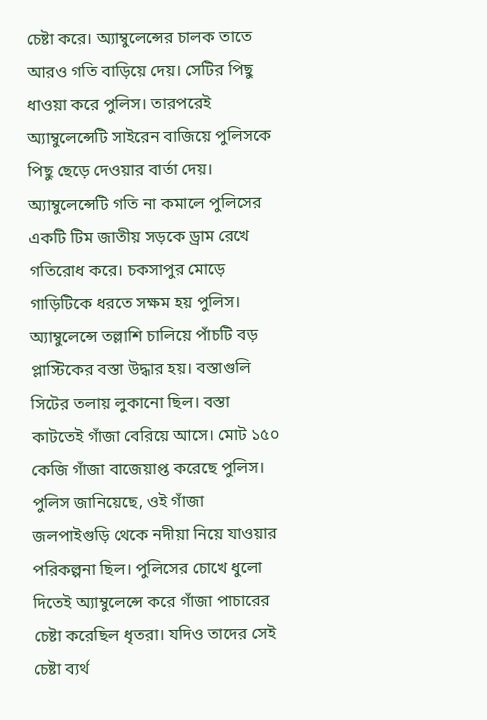চেষ্টা করে। অ্যাম্বুলেন্সের চালক তাতে আরও গতি বাড়িয়ে দেয়। সেটির পিছু ধাওয়া করে পুলিস। তারপরেই অ্যাম্বুলেন্সেটি সাইরেন বাজিয়ে পুলিসকে পিছু ছেড়ে দেওয়ার বার্তা দেয়। অ্যাম্বুলেন্সেটি গতি না কমালে পুলিসের একটি টিম জাতীয় সড়কে ড্রাম রেখে গতিরোধ করে। চকসাপুর মোড়ে গাড়িটিকে ধরতে সক্ষম হয় পুলিস। অ্যাম্বুলেন্সে তল্লাশি চালিয়ে পাঁচটি বড় প্লাস্টিকের বস্তা উদ্ধার হয়। বস্তাগুলি সিটের তলায় লুকানো ছিল। বস্তা কাটতেই গাঁজা বেরিয়ে আসে। মোট ১৫০ কেজি গাঁজা বাজেয়াপ্ত করেছে পুলিস।
পুলিস জানিয়েছে, ওই গাঁজা জলপাইগুড়ি থেকে নদীয়া নিয়ে যাওয়ার পরিকল্পনা ছিল। পুলিসের চোখে ধুলো দিতেই অ্যাম্বুলেন্সে করে গাঁজা পাচারের চেষ্টা করেছিল ধৃতরা। যদিও তাদের সেই চেষ্টা ব্যর্থ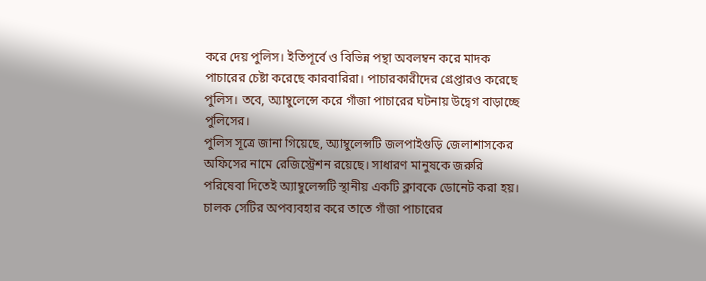করে দেয় পুলিস। ইতিপূর্বে ও বিভিন্ন পন্থা অবলম্বন করে মাদক পাচারের চেষ্টা করেছে কারবারিরা। পাচারকারীদের গ্রেপ্তারও করেছে পুলিস। তবে, অ্যাম্বুলেন্সে করে গাঁজা পাচারের ঘটনায় উদ্বেগ বাড়াচ্ছে পুলিসের।
পুলিস সূত্রে জানা গিয়েছে, অ্যাম্বুলেন্সটি জলপাইগুড়ি জেলাশাসকের অফিসের নামে রেজিস্ট্রেশন রয়েছে। সাধারণ মানুষকে জরুরি পরিষেবা দিতেই অ্যাম্বুলেন্সটি স্থানীয় একটি ক্লাবকে ডোনেট করা হয়। চালক সেটির অপব্যবহার করে তাতে গাঁজা পাচারের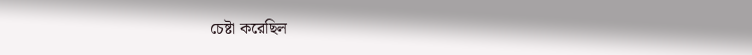চেষ্টা করেছিল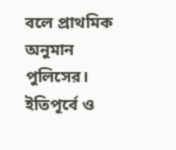বলে প্রাথমিক অনুমান পুলিসের। ইতিপূর্বে ও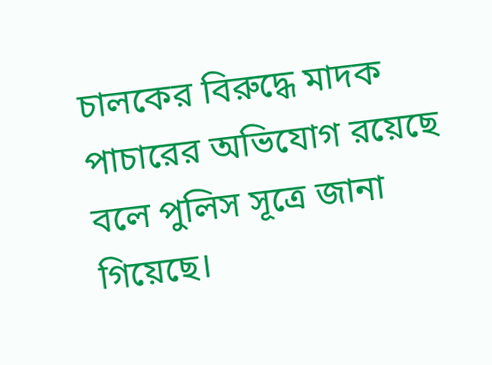চালকের বিরুদ্ধে মাদক পাচারের অভিযোগ রয়েছে বলে পুলিস সূত্রে জানা গিয়েছে।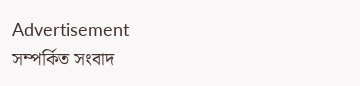Advertisement
সম্পর্কিত সংবাদ